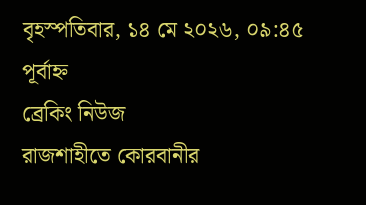বৃহস্পতিবার, ১৪ মে ২০২৬, ০৯:৪৫ পূর্বাহ্ন
ব্রেকিং নিউজ
রাজশাহীতে কোরবানীর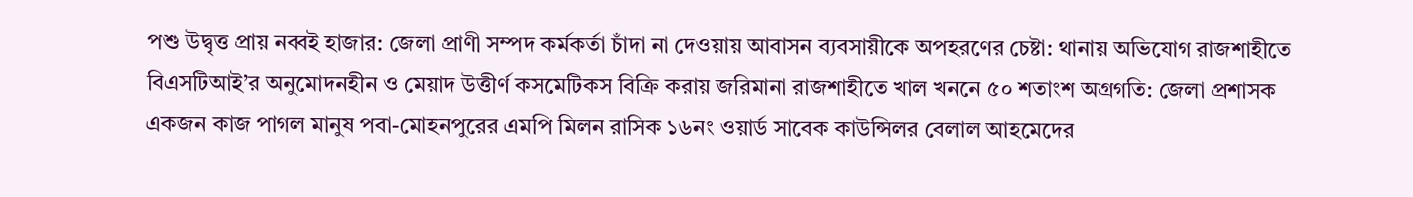পশু উদ্বৃত্ত প্রায় নব্বই হাজার: জেলা প্রাণী সম্পদ কর্মকর্তা চাঁদা না দেওয়ায় আবাসন ব্যবসায়ীকে অপহরণের চেষ্টা: থানায় অভিযোগ রাজশাহীতে বিএসটিআই’র অনুমোদনহীন ও মেয়াদ উত্তীর্ণ কসমেটিকস বিক্রি করায় জরিমানা রাজশাহীতে খাল খননে ৫০ শতাংশ অগ্রগতি: জেলা প্রশাসক একজন কাজ পাগল মানুষ পবা-মোহনপুরের এমপি মিলন রাসিক ১৬নং ওয়ার্ড সাবেক কাউন্সিলর বেলাল আহমেদের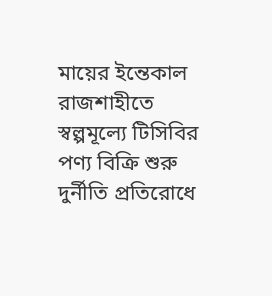মায়ের ইন্তেকাল রাজশাহীতে স্বল্পমূল্যে টিসিবির পণ্য বিক্রি শুরু দুর্নীতি প্রতিরোধে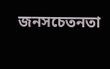জনসচেতনতা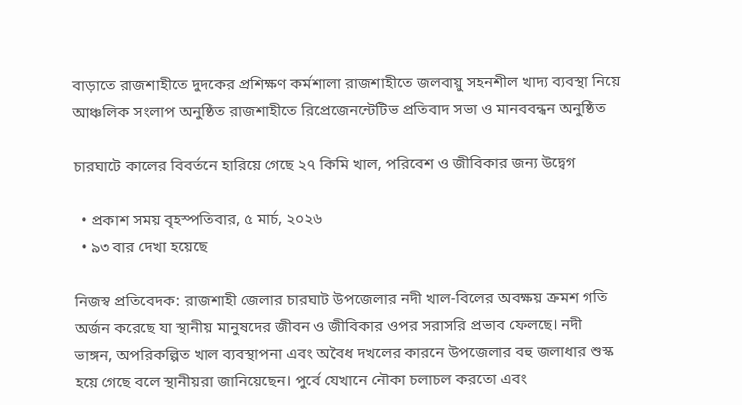বাড়াতে রাজশাহীতে দুদকের প্রশিক্ষণ কর্মশালা রাজশাহীতে জলবায়ু সহনশীল খাদ্য ব্যবস্থা নিয়ে আঞ্চলিক সংলাপ অনুষ্ঠিত রাজশাহীতে রিপ্রেজেনন্টেটিভ প্রতিবাদ সভা ও মানববন্ধন অনুষ্ঠিত

চারঘাটে কালের বিবর্তনে হারিয়ে গেছে ২৭ কিমি খাল, পরিবেশ ও জীবিকার জন্য উদ্বেগ

  • প্রকাশ সময় বৃহস্পতিবার, ৫ মার্চ, ২০২৬
  • ৯৩ বার দেখা হয়েছে

নিজস্ব প্রতিবেদক: রাজশাহী জেলার চারঘাট উপজেলার নদী খাল-বিলের অবক্ষয় ক্রমশ গতি অর্জন করেছে যা স্থানীয় মানুষদের জীবন ও জীবিকার ওপর সরাসরি প্রভাব ফেলছে। নদী ভাঙ্গন, অপরিকল্পিত খাল ব্যবস্থাপনা এবং অবৈধ দখলের কারনে উপজেলার বহু জলাধার শুস্ক হয়ে গেছে বলে স্থানীয়রা জানিয়েছেন। পুর্বে যেখানে নৌকা চলাচল করতো এবং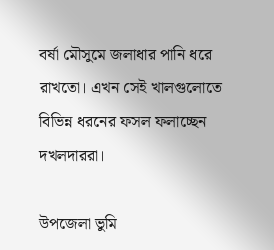বর্ষা মৌসুমে জলাধার পানি ধরে রাখতো। এখন সেই খালগুলোতে বিভিন্ন ধরনের ফসল ফলাচ্ছেন দখলদাররা।

উপজেলা ভুমি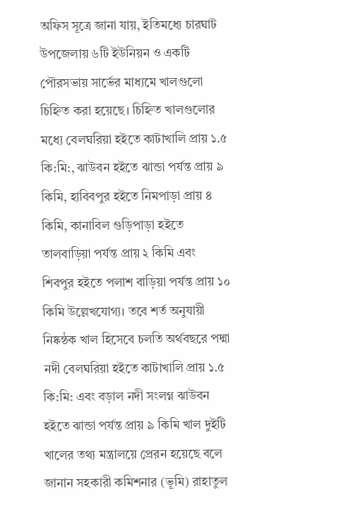অফিস সূত্রে জানা যায়, ইতিমধ্যে চারঘাট উপজেলায় ৬টি ইউনিয়ন ও একটি পৌরসভায় সার্ভের মাধ্যমে খালগুলো চিহ্নিত করা হয়েছে। চিহ্নিত খালগুলোর মধ্যে বেলঘরিয়া হইতে কাটাখালি প্রায় ১.৫ কি:মি:, ঝাউবন হইতে ঝান্ডা পর্যন্ত প্রায় ৯ কিমি, হাবিবপুর হইতে নিমপাড়া প্রায় ৪ কিমি, কানাবিল গুড়িপাড়া হইতে তালবাড়িয়া পর্যন্ত প্রায় ২ কিমি এবং শিবপুর হইতে পলাশ বাড়িয়া পর্যন্ত প্রায় ১০ কিমি উল্লেখযোগ্য। তবে শর্ত অনুযায়ী নিষ্কন্ঠক খাল হিসেবে চলতি অর্থবছরে পদ্মা নদী বেলঘরিয়া হইতে কাটাখালি প্রায় ১.৫ কি:মি: এবং বড়াল নদী সংলগ্ন ঝাউবন হইতে ঝান্ডা পর্যন্ত প্রায় ৯ কিমি খাল দুইটি খালের তথ্য মন্ত্রালয়ে প্রেরন হয়েছে বলে জানান সহকারী কমিশনার (ভূমি) রাহাতুল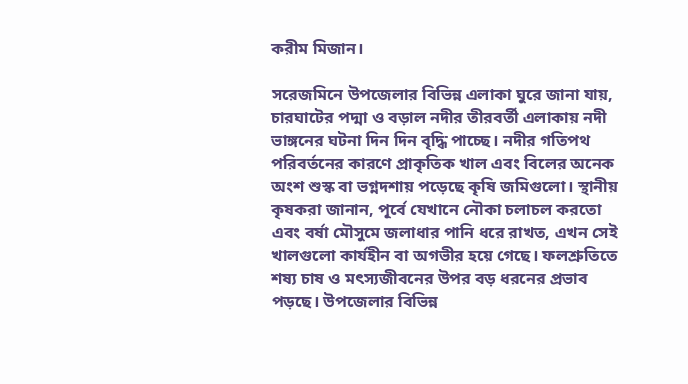করীম মিজান।

সরেজমিনে উপজেলার বিভিন্ন এলাকা ঘুরে জানা যায়, চারঘাটের পদ্মা ও বড়াল নদীর তীরবর্তী এলাকায় নদী ভাঙ্গনের ঘটনা দিন দিন বৃদ্ধি পাচ্ছে। নদীর গতিপথ পরিবর্তনের কারণে প্রাকৃতিক খাল এবং বিলের অনেক অংশ শুস্ক বা ভগ্নদশায় পড়েছে কৃষি জমিগুলো। স্থানীয় কৃষকরা জানান, পূর্বে যেখানে নৌকা চলাচল করতো এবং বর্ষা মৌসুমে জলাধার পানি ধরে রাখত, এখন সেই খালগুলো কার্যহীন বা অগভীর হয়ে গেছে। ফলশ্রুতিতে শষ্য চাষ ও মৎস্যজীবনের উপর বড় ধরনের প্রভাব পড়ছে। উপজেলার বিভিন্ন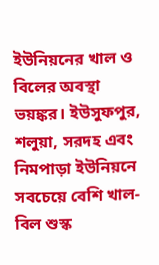ইউনিয়নের খাল ও বিলের অবস্থা ভয়ঙ্কর। ইউসুফপুর, শলুয়া, সরদহ এবং নিমপাড়া ইউনিয়নে সবচেয়ে বেশি খাল-বিল শুস্ক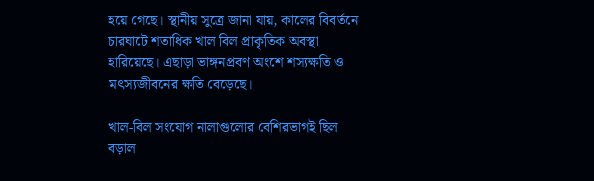হয়ে গেছে। স্থানীয় সুত্রে জানা যায়, কালের বিবর্তনে চারঘাটে শতাধিক খাল বিল প্রাকৃতিক অবস্থা হারিয়েছে। এছাড়া ভাঙ্গনপ্রবণ অংশে শস্যক্ষতি ও মৎস্যজীবনের ক্ষতি বেড়েছে।

খাল-বিল সংযোগ নালাগুলোর বেশিরভাগই ছিল বড়াল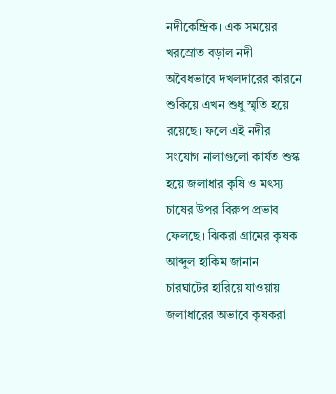নদীকেন্দ্রিক। এক সময়ের খরস্রোত বড়াল নদী অবৈধভাবে দখলদারের কারনে শুকিয়ে এখন শুধু স্মৃতি হয়ে রয়েছে। ফলে এই নদীর সংযোগ নালাগুলো কার্যত শুস্ক হয়ে জলাধার কৃষি ও মৎস্য চাষের উপর বিরুপ প্রভাব ফেলছে। ঝিকরা গ্রামের কৃষক আব্দুল হাকিম জানান চারঘাটের হারিয়ে যাওয়ায় জলাধারের অভাবে কৃষকরা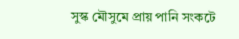সুস্ক মৌসুমে প্রায় পানি সংকটে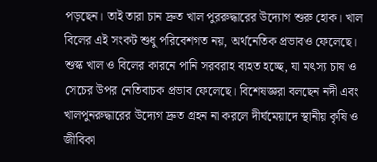পড়ছেন। তাই তারা চান দ্রুত খাল পুররুদ্ধারের উদ্যোগ শুরু হোক। খাল বিলের এই সংকট শুধু পরিবেশগত নয়, অর্থনেতিক প্রভাবও ফেলেছে। শুস্ক খাল ও বিলের কারনে পানি সরবরাহ ব্যহত হচ্ছে, যা মৎস্য চাষ ও সেচের উপর নেতিবাচক প্রভাব ফেলেছে। বিশেষজ্ঞরা বলছেন নদী এবং খালপুনরুদ্ধারের উদ্যেগ দ্রুত গ্রহন না করলে দীর্ঘমেয়াদে স্থানীয় কৃষি ও জীবিকা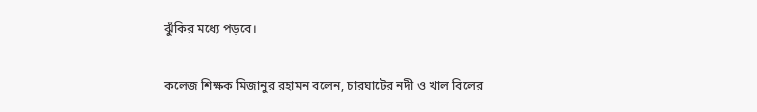ঝুঁকির মধ্যে পড়বে।

কলেজ শিক্ষক মিজানুর রহামন বলেন, চারঘাটের নদী ও খাল বিলের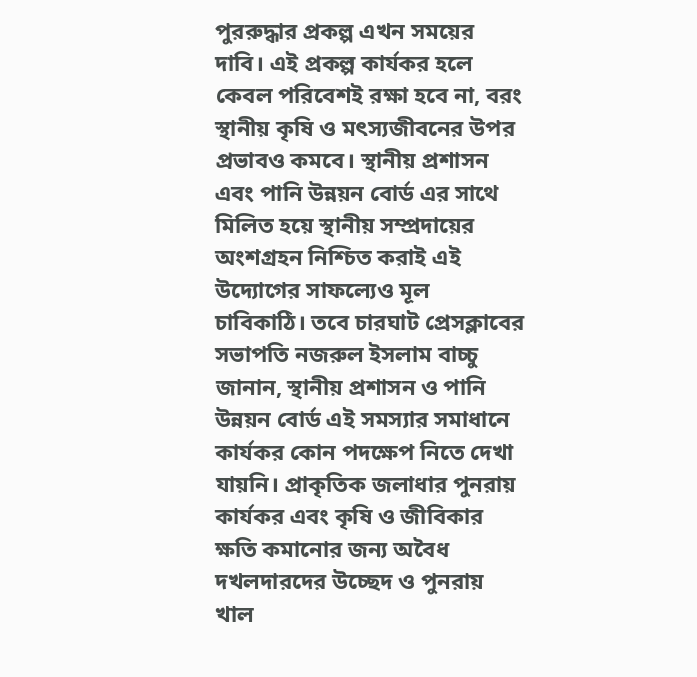পুররুদ্ধার প্রকল্প এখন সময়ের দাবি। এই প্রকল্প কার্যকর হলে কেবল পরিবেশই রক্ষা হবে না, বরং স্থানীয় কৃষি ও মৎস্যজীবনের উপর প্রভাবও কমবে। স্থানীয় প্রশাসন এবং পানি উন্নয়ন বোর্ড এর সাথে মিলিত হয়ে স্থানীয় সম্প্রদায়ের অংশগ্রহন নিশ্চিত করাই এই উদ্যোগের সাফল্যেও মূল চাবিকাঠি। তবে চারঘাট প্রেসক্লাবের সভাপতি নজরুল ইসলাম বাচ্চু জানান, স্থানীয় প্রশাসন ও পানি উন্নয়ন বোর্ড এই সমস্যার সমাধানে কার্যকর কোন পদক্ষেপ নিতে দেখা যায়নি। প্রাকৃতিক জলাধার পুনরায় কার্যকর এবং কৃষি ও জীবিকার ক্ষতি কমানোর জন্য অবৈধ দখলদারদের উচ্ছেদ ও পুনরায় খাল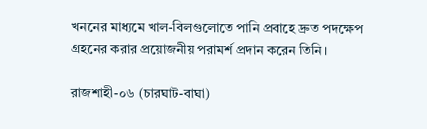খননের মাধ্যমে খাল-বিলগুলোতে পানি প্রবাহে দ্রুত পদক্ষেপ গ্রহনের করার প্রয়োজনীয় পরামর্শ প্রদান করেন তিনি।

রাজশাহী-০৬ (চারঘাট-বাঘা)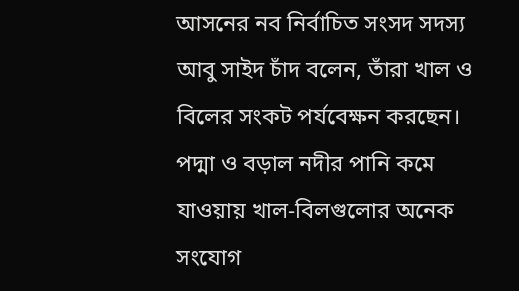আসনের নব নির্বাচিত সংসদ সদস্য আবু সাইদ চাঁদ বলেন, তাঁরা খাল ও বিলের সংকট পর্যবেক্ষন করছেন। পদ্মা ও বড়াল নদীর পানি কমে যাওয়ায় খাল-বিলগুলোর অনেক সংযোগ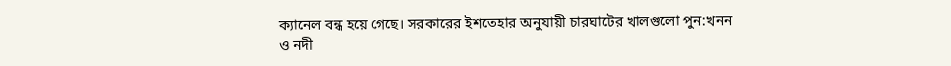ক্যানেল বন্ধ হয়ে গেছে। সরকারের ইশতেহার অনুযায়ী চারঘাটের খালগুলো পুন:খনন ও নদী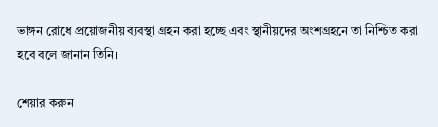ভাঙ্গন রোধে প্রয়োজনীয় ব্যবস্থা গ্রহন করা হচ্ছে এবং স্থানীয়দের অংশগ্রহনে তা নিশ্চিত করা হবে বলে জানান তিনি।

শেয়ার করুন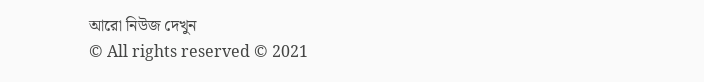আরো নিউজ দেখুন
© All rights reserved © 2021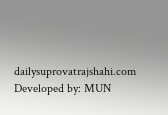dailysuprovatrajshahi.com
Developed by: MUN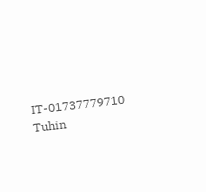IT-01737779710
Tuhin